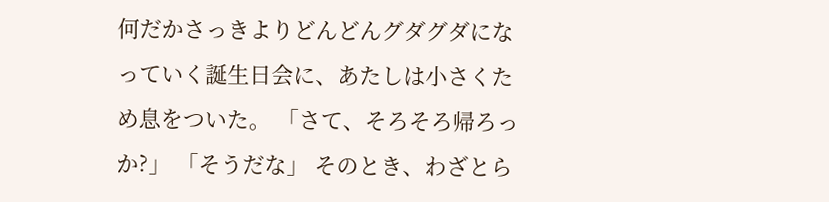何だかさっきよりどんどんグダグダになっていく誕生日会に、あたしは小さくため息をついた。 「さて、そろそろ帰ろっか?」 「そうだな」 そのとき、わざとら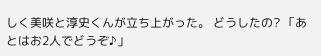しく美咲と淳史くんが立ち上がった。 どうしたの? 「あとはお2人でどうぞ♪」